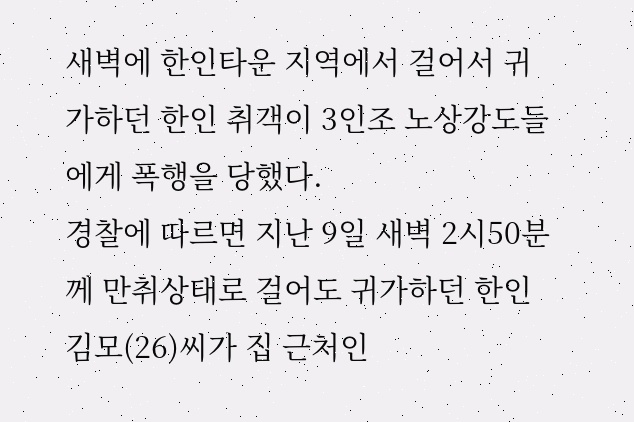새벽에 한인타운 지역에서 걸어서 귀가하던 한인 취객이 3인조 노상강도들에게 폭행을 당했다.
경찰에 따르면 지난 9일 새벽 2시50분께 만취상태로 걸어도 귀가하던 한인 김모(26)씨가 집 근처인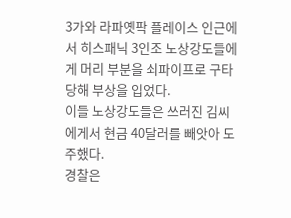3가와 라파옛팍 플레이스 인근에서 히스패닉 3인조 노상강도들에게 머리 부분을 쇠파이프로 구타당해 부상을 입었다.
이들 노상강도들은 쓰러진 김씨에게서 현금 40달러를 빼앗아 도주했다.
경찰은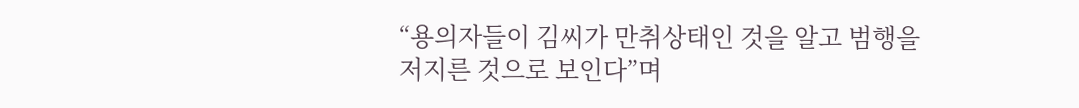“용의자들이 김씨가 만취상태인 것을 알고 범행을 저지른 것으로 보인다”며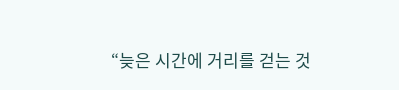“늦은 시간에 거리를 걷는 것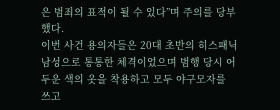은 범죄의 표적이 될 수 있다”며 주의를 당부했다.
이번 사건 용의자들은 20대 초반의 히스패닉 남성으로 통통한 체격이었으며 범행 당시 어두운 색의 옷을 착용하고 모두 야구모자를 쓰고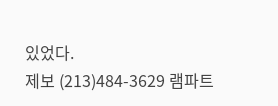있었다.
제보 (213)484-3629 램파트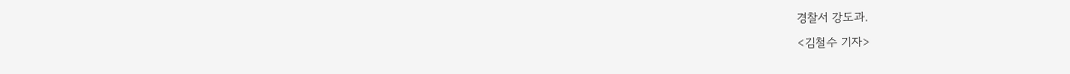경찰서 강도과.
<김철수 기자>